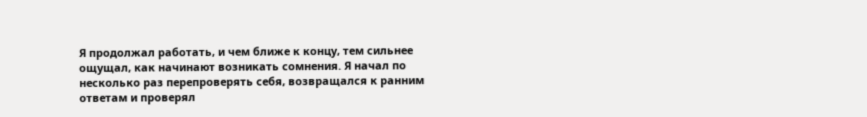Я продолжал работать, и чем ближе к концу, тем сильнее ощущал, как начинают возникать сомнения. Я начал по несколько раз перепроверять себя, возвращался к ранним ответам и проверял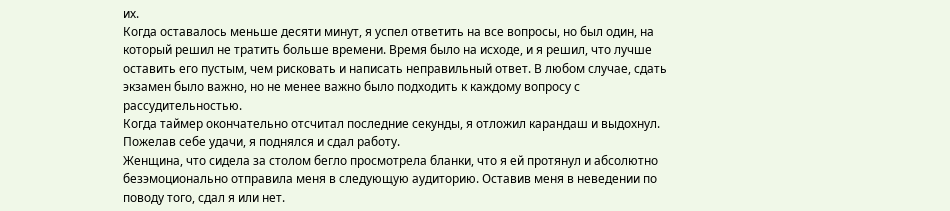их.
Когда оставалось меньше десяти минут, я успел ответить на все вопросы, но был один, на который решил не тратить больше времени. Время было на исходе, и я решил, что лучше оставить его пустым, чем рисковать и написать неправильный ответ. В любом случае, сдать экзамен было важно, но не менее важно было подходить к каждому вопросу с рассудительностью.
Когда таймер окончательно отсчитал последние секунды, я отложил карандаш и выдохнул. Пожелав себе удачи, я поднялся и сдал работу.
Женщина, что сидела за столом бегло просмотрела бланки, что я ей протянул и абсолютно безэмоционально отправила меня в следующую аудиторию. Оставив меня в неведении по поводу того, сдал я или нет.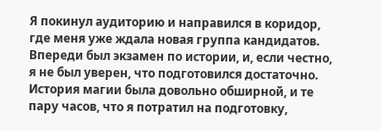Я покинул аудиторию и направился в коридор, где меня уже ждала новая группа кандидатов. Впереди был экзамен по истории, и, если честно, я не был уверен, что подготовился достаточно. История магии была довольно обширной, и те пару часов, что я потратил на подготовку,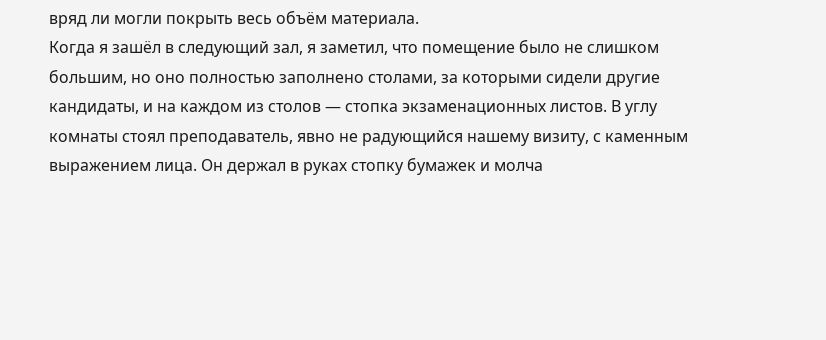вряд ли могли покрыть весь объём материала.
Когда я зашёл в следующий зал, я заметил, что помещение было не слишком большим, но оно полностью заполнено столами, за которыми сидели другие кандидаты, и на каждом из столов — стопка экзаменационных листов. В углу комнаты стоял преподаватель, явно не радующийся нашему визиту, с каменным выражением лица. Он держал в руках стопку бумажек и молча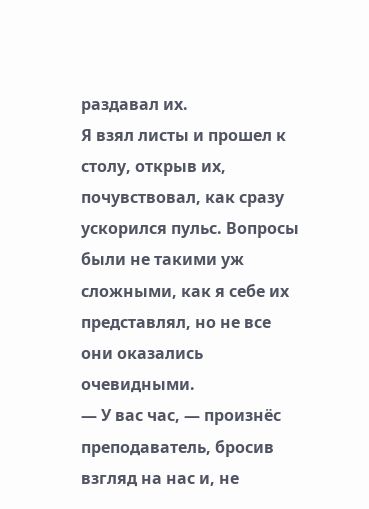раздавал их.
Я взял листы и прошел к столу, открыв их, почувствовал, как сразу ускорился пульс. Вопросы были не такими уж сложными, как я себе их представлял, но не все они оказались очевидными.
— У вас час, — произнёс преподаватель, бросив взгляд на нас и, не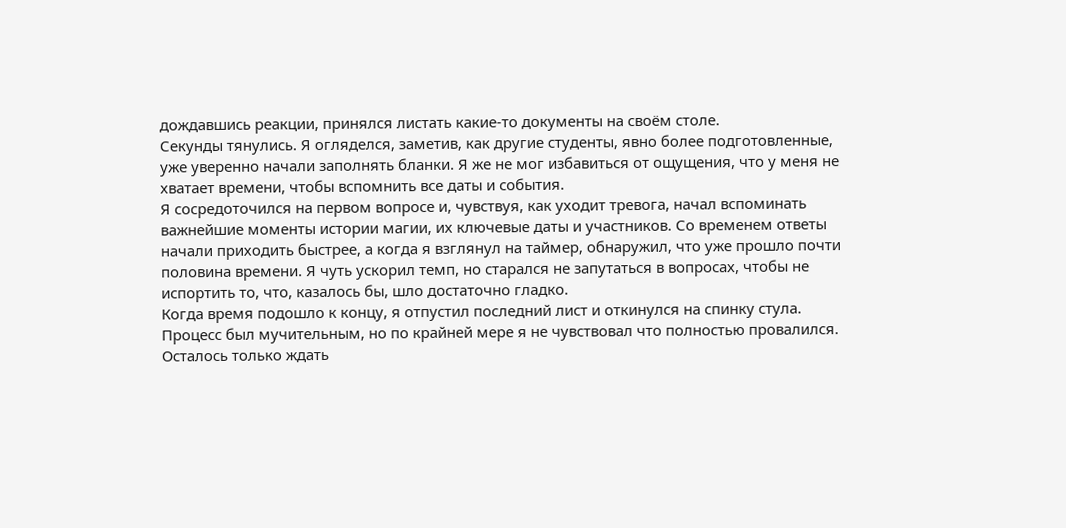дождавшись реакции, принялся листать какие-то документы на своём столе.
Секунды тянулись. Я огляделся, заметив, как другие студенты, явно более подготовленные, уже уверенно начали заполнять бланки. Я же не мог избавиться от ощущения, что у меня не хватает времени, чтобы вспомнить все даты и события.
Я сосредоточился на первом вопросе и, чувствуя, как уходит тревога, начал вспоминать важнейшие моменты истории магии, их ключевые даты и участников. Со временем ответы начали приходить быстрее, а когда я взглянул на таймер, обнаружил, что уже прошло почти половина времени. Я чуть ускорил темп, но старался не запутаться в вопросах, чтобы не испортить то, что, казалось бы, шло достаточно гладко.
Когда время подошло к концу, я отпустил последний лист и откинулся на спинку стула. Процесс был мучительным, но по крайней мере я не чувствовал что полностью провалился. Осталось только ждать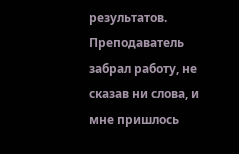результатов.
Преподаватель забрал работу, не сказав ни слова, и мне пришлось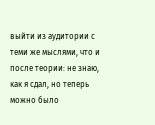выйти из аудитории с теми же мыслями, что и после теории: не знаю, как я сдал, но теперь можно было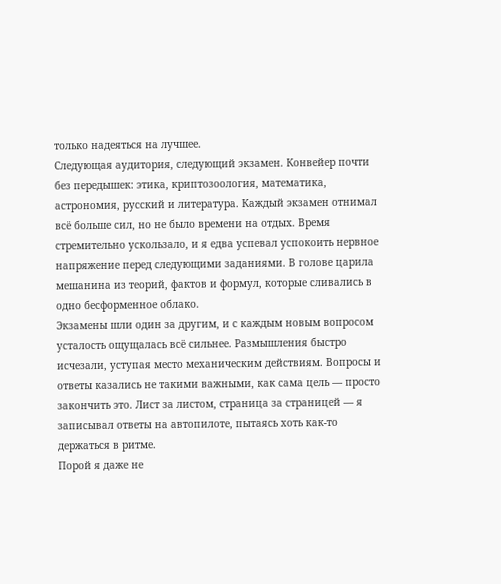только надеяться на лучшее.
Следующая аудитория, следующий экзамен. Конвейер почти без передышек: этика, криптозоология, математика, астрономия, русский и литература. Каждый экзамен отнимал всё больше сил, но не было времени на отдых. Время стремительно ускользало, и я едва успевал успокоить нервное напряжение перед следующими заданиями. В голове царила мешанина из теорий, фактов и формул, которые сливались в одно бесформенное облако.
Экзамены шли один за другим, и с каждым новым вопросом усталость ощущалась всё сильнее. Размышления быстро исчезали, уступая место механическим действиям. Вопросы и ответы казались не такими важными, как сама цель — просто закончить это. Лист за листом, страница за страницей — я записывал ответы на автопилоте, пытаясь хоть как-то держаться в ритме.
Порой я даже не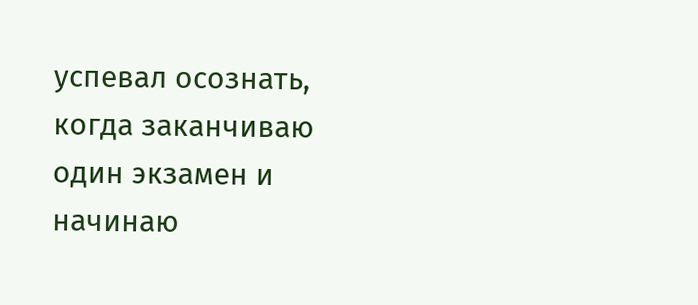успевал осознать, когда заканчиваю один экзамен и начинаю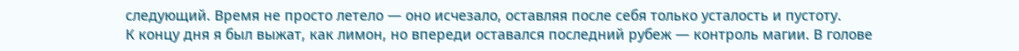следующий. Время не просто летело — оно исчезало, оставляя после себя только усталость и пустоту.
К концу дня я был выжат, как лимон, но впереди оставался последний рубеж — контроль магии. В голове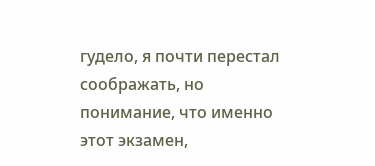гудело, я почти перестал соображать, но понимание, что именно этот экзамен,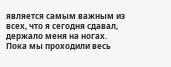является самым важным из всех, что я сегодня сдавал, держало меня на ногах.
Пока мы проходили весь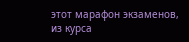этот марафон экзаменов, из курса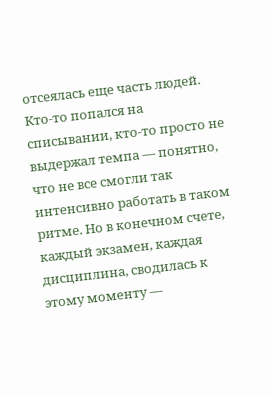отсеялась еще часть людей. Кто-то попался на списывании, кто-то просто не выдержал темпа — понятно, что не все смогли так интенсивно работать в таком ритме. Но в конечном счете, каждый экзамен, каждая дисциплина, сводилась к этому моменту —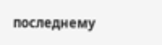последнему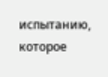испытанию, которое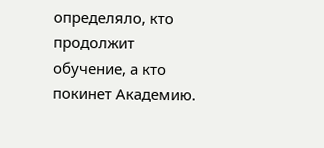определяло, кто продолжит обучение, а кто покинет Академию.